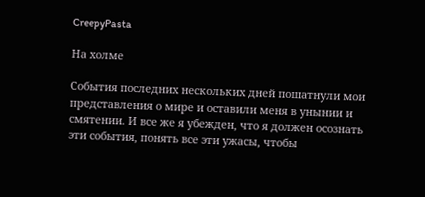CreepyPasta

На холме

События последних нескольких дней пошатнули мои представления о мире и оставили меня в унынии и смятении. И все же я убежден, что я должен осознать эти события, понять все эти ужасы, чтобы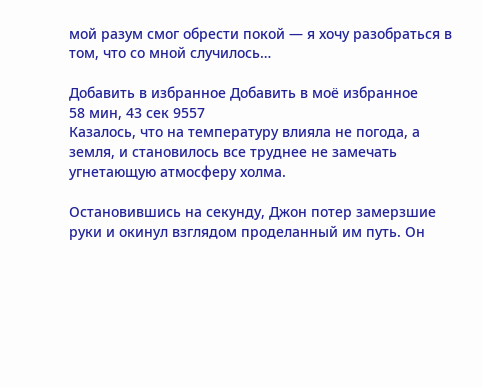мой разум смог обрести покой — я хочу разобраться в том, что со мной случилось…

Добавить в избранное Добавить в моё избранное
58 мин, 43 сек 9557
Казалось, что на температуру влияла не погода, а земля, и становилось все труднее не замечать угнетающую атмосферу холма.

Остановившись на секунду, Джон потер замерзшие руки и окинул взглядом проделанный им путь. Он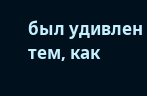был удивлен тем, как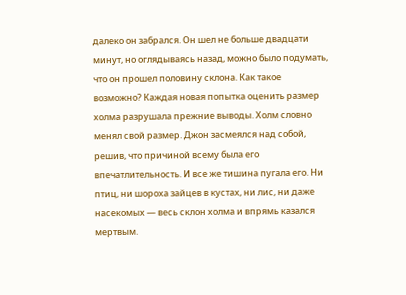далеко он забрался. Он шел не больше двадцати минут, но оглядываясь назад, можно было подумать, что он прошел половину склона. Как такое возможно? Каждая новая попытка оценить размер холма разрушала прежние выводы. Холм словно менял свой размер. Джон засмеялся над собой, решив, что причиной всему была его впечатлительность. И все же тишина пугала его. Ни птиц, ни шороха зайцев в кустах, ни лис, ни даже насекомых — весь склон холма и впрямь казался мертвым.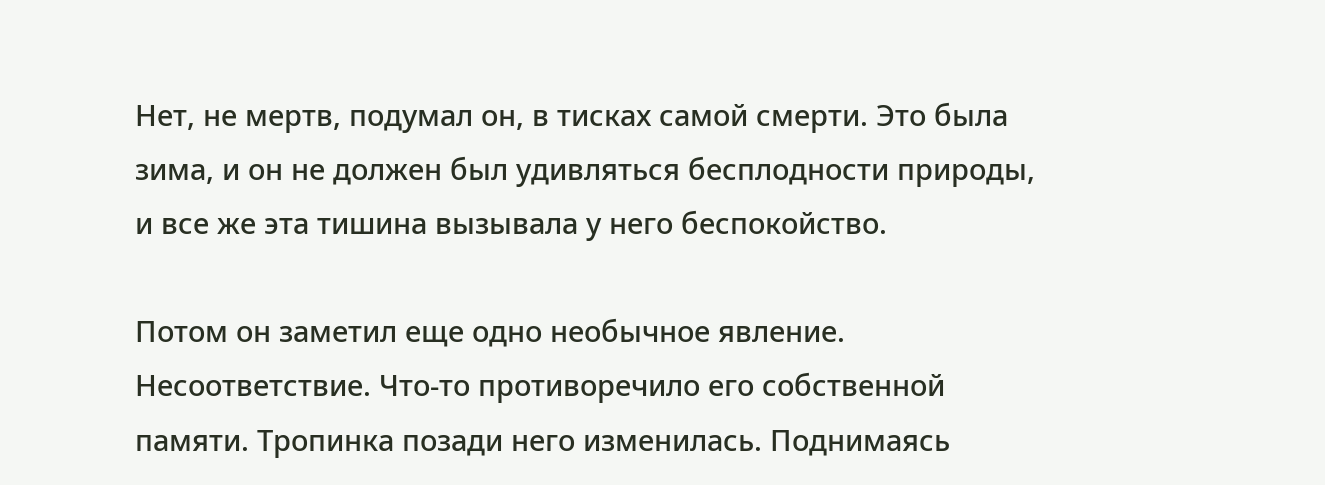Нет, не мертв, подумал он, в тисках самой смерти. Это была зима, и он не должен был удивляться бесплодности природы, и все же эта тишина вызывала у него беспокойство.

Потом он заметил еще одно необычное явление. Несоответствие. Что-то противоречило его собственной памяти. Тропинка позади него изменилась. Поднимаясь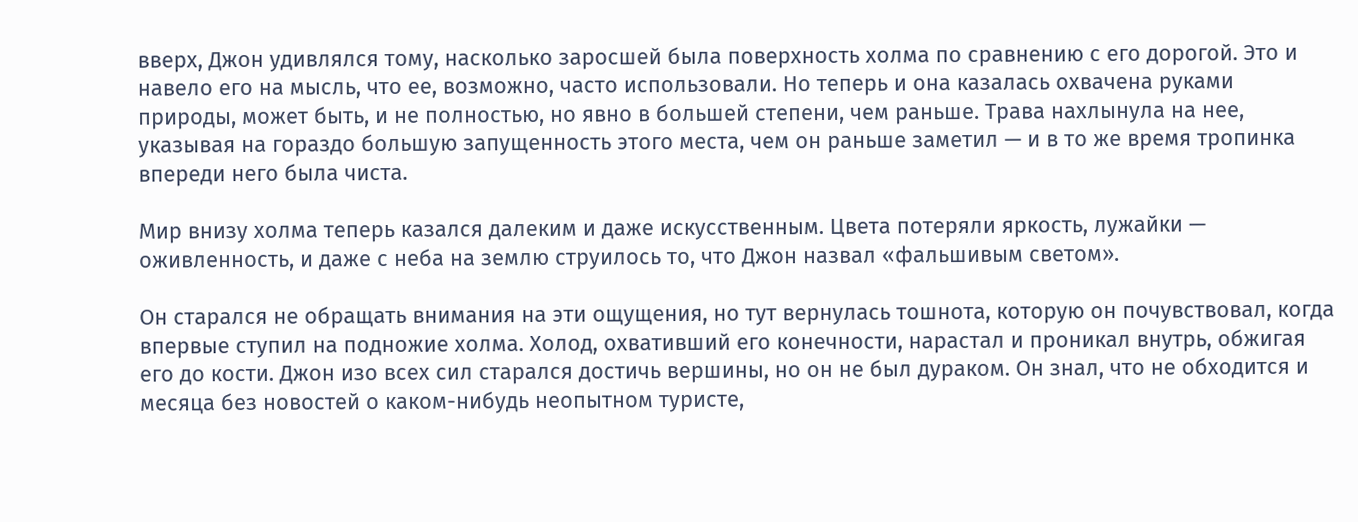вверх, Джон удивлялся тому, насколько заросшей была поверхность холма по сравнению с его дорогой. Это и навело его на мысль, что ее, возможно, часто использовали. Но теперь и она казалась охвачена руками природы, может быть, и не полностью, но явно в большей степени, чем раньше. Трава нахлынула на нее, указывая на гораздо большую запущенность этого места, чем он раньше заметил — и в то же время тропинка впереди него была чиста.

Мир внизу холма теперь казался далеким и даже искусственным. Цвета потеряли яркость, лужайки — оживленность, и даже с неба на землю струилось то, что Джон назвал «фальшивым светом».

Он старался не обращать внимания на эти ощущения, но тут вернулась тошнота, которую он почувствовал, когда впервые ступил на подножие холма. Холод, охвативший его конечности, нарастал и проникал внутрь, обжигая его до кости. Джон изо всех сил старался достичь вершины, но он не был дураком. Он знал, что не обходится и месяца без новостей о каком-нибудь неопытном туристе,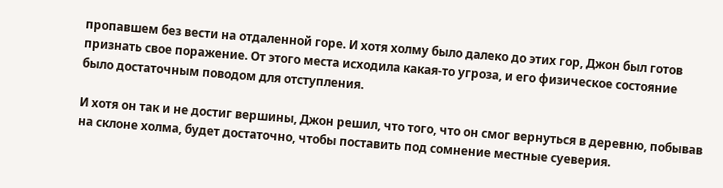пропавшем без вести на отдаленной горе. И хотя холму было далеко до этих гор, Джон был готов признать свое поражение. От этого места исходила какая-то угроза, и его физическое состояние было достаточным поводом для отступления.

И хотя он так и не достиг вершины, Джон решил, что того, что он смог вернуться в деревню, побывав на склоне холма, будет достаточно, чтобы поставить под сомнение местные суеверия.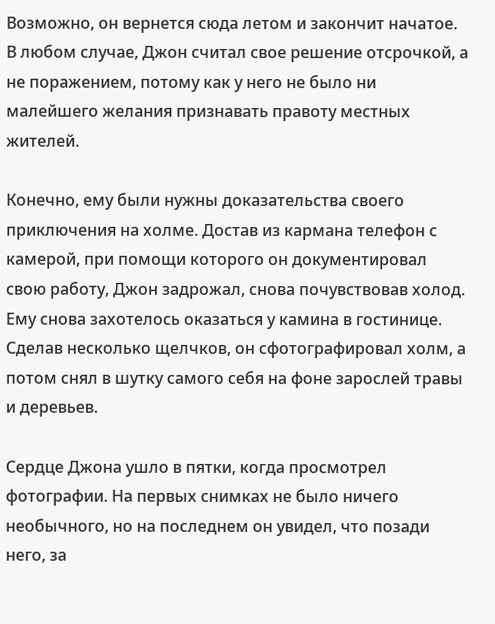Возможно, он вернется сюда летом и закончит начатое. В любом случае, Джон считал свое решение отсрочкой, а не поражением, потому как у него не было ни малейшего желания признавать правоту местных жителей.

Конечно, ему были нужны доказательства своего приключения на холме. Достав из кармана телефон с камерой, при помощи которого он документировал свою работу, Джон задрожал, снова почувствовав холод. Ему снова захотелось оказаться у камина в гостинице. Сделав несколько щелчков, он сфотографировал холм, а потом снял в шутку самого себя на фоне зарослей травы и деревьев.

Сердце Джона ушло в пятки, когда просмотрел фотографии. На первых снимках не было ничего необычного, но на последнем он увидел, что позади него, за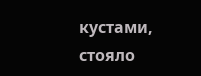кустами, стояло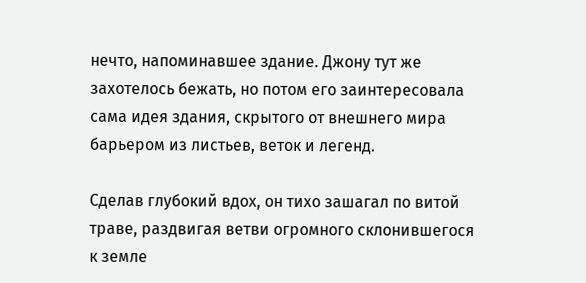нечто, напоминавшее здание. Джону тут же захотелось бежать, но потом его заинтересовала сама идея здания, скрытого от внешнего мира барьером из листьев, веток и легенд.

Сделав глубокий вдох, он тихо зашагал по витой траве, раздвигая ветви огромного склонившегося к земле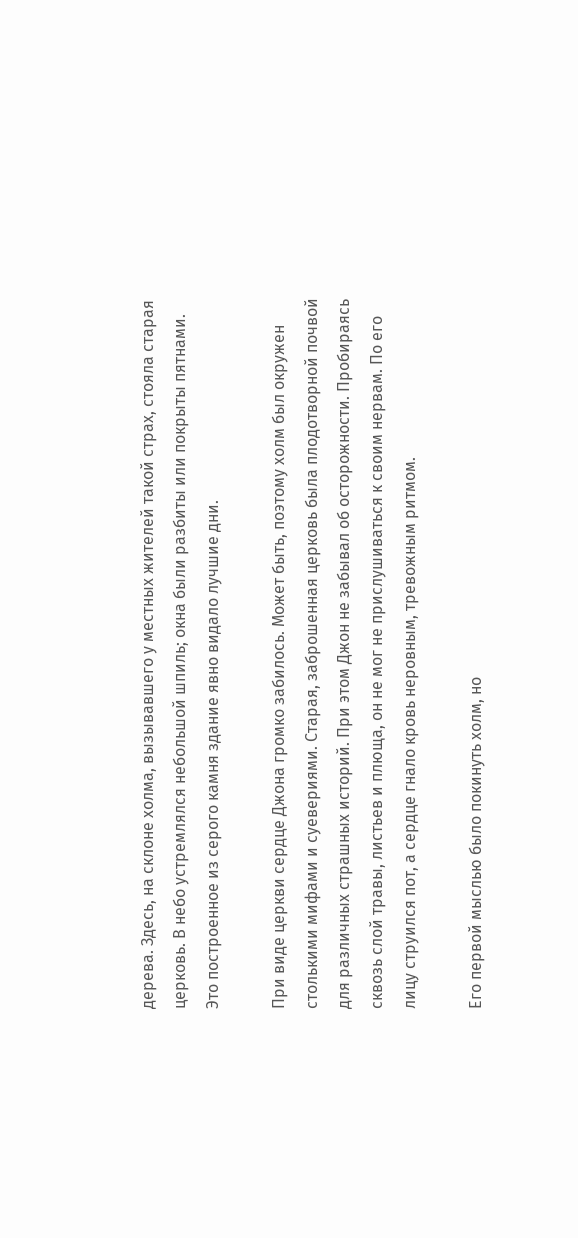дерева. Здесь, на склоне холма, вызывавшего у местных жителей такой страх, стояла старая церковь. В небо устремлялся небольшой шпиль; окна были разбиты или покрыты пятнами. Это построенное из серого камня здание явно видало лучшие дни.

При виде церкви сердце Джона громко забилось. Может быть, поэтому холм был окружен столькими мифами и суевериями. Старая, заброшенная церковь была плодотворной почвой для различных страшных историй. При этом Джон не забывал об осторожности. Пробираясь сквозь слой травы, листьев и плюща, он не мог не прислушиваться к своим нервам. По его лицу струился пот, а сердце гнало кровь неровным, тревожным ритмом.

Его первой мыслью было покинуть холм, но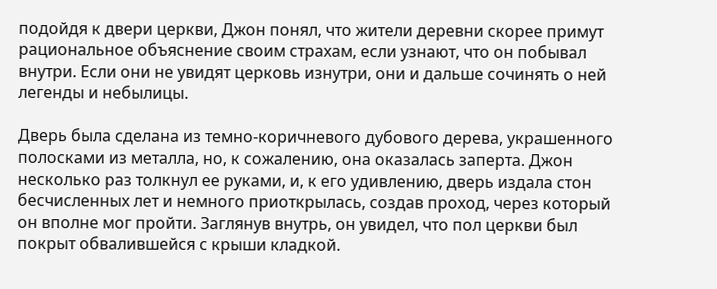подойдя к двери церкви, Джон понял, что жители деревни скорее примут рациональное объяснение своим страхам, если узнают, что он побывал внутри. Если они не увидят церковь изнутри, они и дальше сочинять о ней легенды и небылицы.

Дверь была сделана из темно-коричневого дубового дерева, украшенного полосками из металла, но, к сожалению, она оказалась заперта. Джон несколько раз толкнул ее руками, и, к его удивлению, дверь издала стон бесчисленных лет и немного приоткрылась, создав проход, через который он вполне мог пройти. Заглянув внутрь, он увидел, что пол церкви был покрыт обвалившейся с крыши кладкой.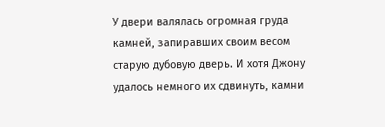У двери валялась огромная груда камней, запиравших своим весом старую дубовую дверь. И хотя Джону удалось немного их сдвинуть, камни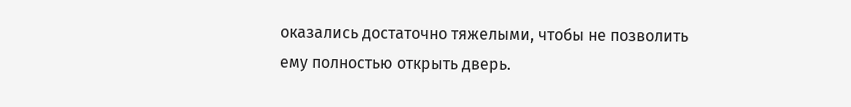оказались достаточно тяжелыми, чтобы не позволить ему полностью открыть дверь.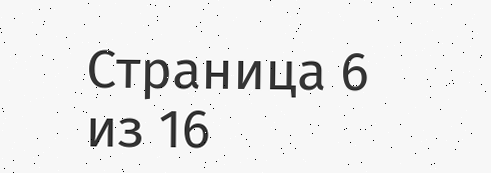Страница 6 из 16